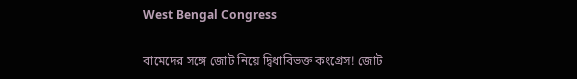West Bengal Congress

বামেদের সঙ্গে জোট নিয়ে দ্বিধাবিভক্ত কংগ্রেস! জোট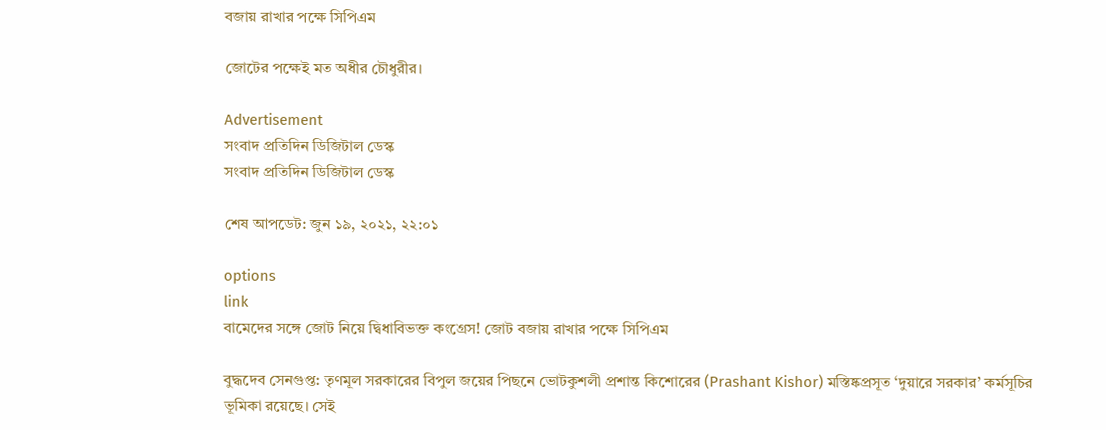বজায় রাখার পক্ষে সিপিএম

জোটের পক্ষেই মত অধীর চৌধুরীর।

Advertisement
সংবাদ প্রতিদিন ডিজিটাল ডেস্ক
সংবাদ প্রতিদিন ডিজিটাল ডেস্ক

শেষ আপডেট: জুন ১৯, ২০২১, ২২:০১

options
link
বামেদের সঙ্গে জোট নিয়ে দ্বিধাবিভক্ত কংগ্রেস! জোট বজায় রাখার পক্ষে সিপিএম

বুদ্ধদেব সেনগুপ্ত: তৃণমূল সরকারের বিপুল জয়ের পিছনে ভোটকুশলী প্রশান্ত কিশোরের (Prashant Kishor) মস্তিষ্কপ্রসূত ‘দুয়ারে সরকার’ কর্মসূচির ভূমিকা রয়েছে। সেই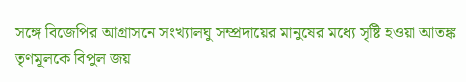সঙ্গে বিজেপির আগ্রাসনে সংখ্যালঘু সম্প্রদায়ের মানুষের মধ্যে সৃষ্টি হওয়া আতঙ্ক তৃণমূলকে বিপুল জয়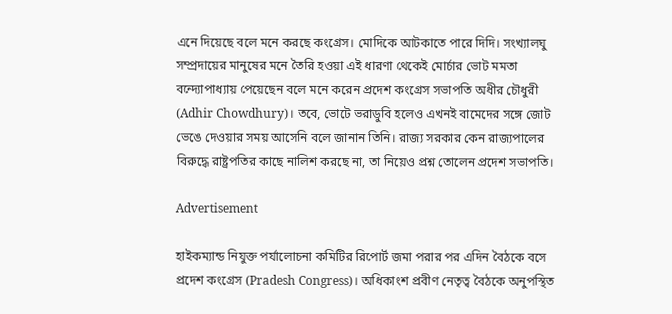এনে দিয়েছে বলে মনে করছে কংগ্রেস। মোদিকে আটকাতে পারে দিদি। সংখ্যালঘু সম্প্রদায়ের মানুষের মনে তৈরি হওয়া এই ধারণা থেকেই মোর্চার ভোট মমতা বন্দ্যোপাধ্যায় পেয়েছেন বলে মনে করেন প্রদেশ কংগ্রেস সভাপতি অধীর চৌধুরী (Adhir Chowdhury)। তবে, ভোটে ভরাডুবি হলেও এখনই বামেদের সঙ্গে জোট ভেঙে দেওয়ার সময় আসেনি বলে জানান তিনি। রাজ্য সরকার কেন রাজ্যপালের বিরুদ্ধে রাষ্ট্রপতির কাছে নালিশ করছে না, তা নিয়েও প্রশ্ন তোলেন প্রদেশ সভাপতি।

Advertisement

হাইকম্যান্ড নিযুক্ত পর্যালোচনা কমিটির রিপোর্ট জমা পরার পর এদিন বৈঠকে বসে প্রদেশ কংগ্রেস (Pradesh Congress)। অধিকাংশ প্রবীণ নেতৃত্ব বৈঠকে অনুপস্থিত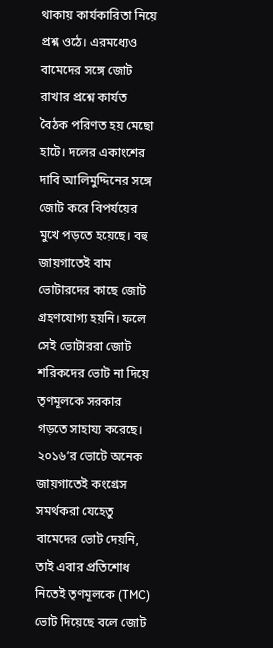থাকায় কার্যকারিতা নিয়ে প্রশ্ন ওঠে। এরমধ্যেও বামেদের সঙ্গে জোট রাখার প্রশ্নে কার্যত বৈঠক পরিণত হয় মেছো হাটে। দলের একাংশের দাবি আলিমুদ্দিনের সঙ্গে জোট করে বিপর্যয়ের মুখে পড়তে হয়েছে। বহু জায়গাতেই বাম ভোটারদের কাছে জোট গ্রহণযোগ্য হয়নি। ফলে সেই ভোটাররা জোট শরিকদের ভোট না দিয়ে তৃণমূলকে সরকার গড়তে সাহায্য করেছে। ২০১৬’র ভোটে অনেক জায়গাতেই কংগ্রেস সমর্থকরা যেহেতু বামেদের ভোট দেয়নি, তাই এবার প্রতিশোধ নিতেই তৃণমূলকে (TMC) ভোট দিয়েছে বলে জোট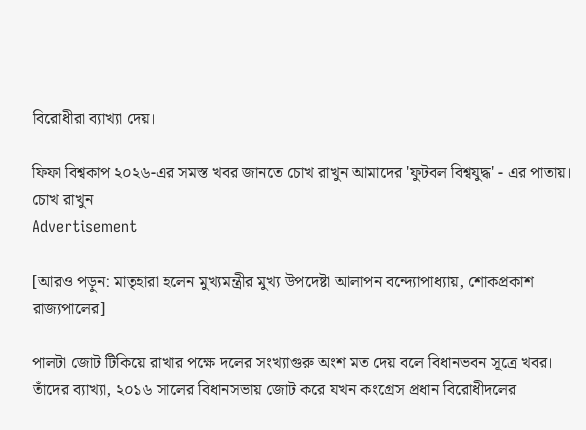বিরোধীরা ব্যাখ্যা দেয়।

ফিফা বিশ্বকাপ ২০২৬-এর সমস্ত খবর জানতে চোখ রাখুন আমাদের 'ফুটবল বিশ্বযুদ্ধ' - এর পাতায়।
চোখ রাখুন
Advertisement

[আরও পড়ুন: মাতৃহারা হলেন মুখ্যমন্ত্রীর মুখ্য উপদেষ্টা আলাপন বন্দ্যোপাধ্যায়, শোকপ্রকাশ রাজ্যপালের]

পালটা জোট টিকিয়ে রাখার পক্ষে দলের সংখ্যাগুরু অংশ মত দেয় বলে বিধানভবন সূত্রে খবর। তাঁদের ব্যাখ্যা, ২০১৬ সালের বিধানসভায় জোট করে যখন কংগ্রেস প্রধান বিরোধীদলের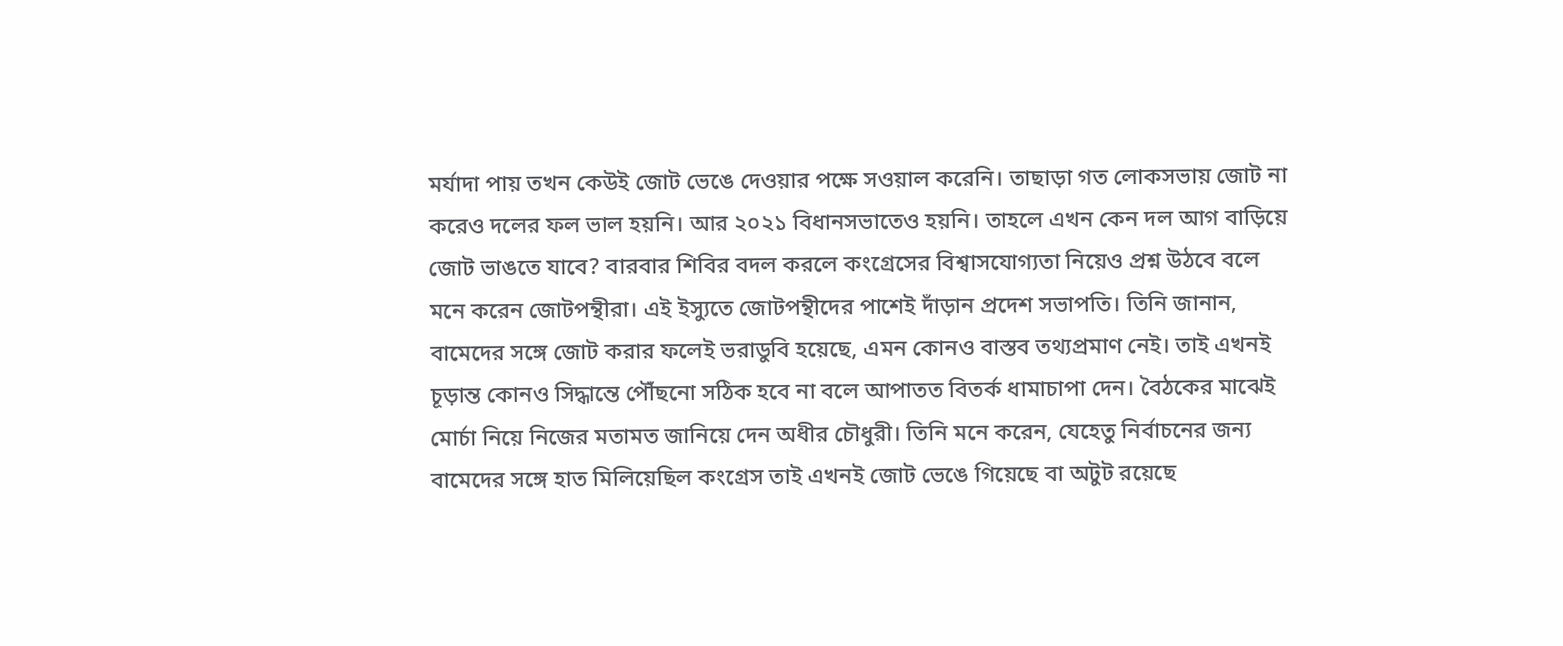মর্যাদা পায় তখন কেউই জোট ভেঙে দেওয়ার পক্ষে সওয়াল করেনি। তাছাড়া গত লোকসভায় জোট না করেও দলের ফল ভাল হয়নি। আর ২০২১ বিধানসভাতেও হয়নি। তাহলে এখন কেন দল আগ বাড়িয়ে জোট ভাঙতে যাবে? বারবার শিবির বদল করলে কংগ্রেসের বিশ্বাসযোগ্যতা নিয়েও প্রশ্ন উঠবে বলে মনে করেন জোটপন্থীরা। এই ইস্যুতে জোটপন্থীদের পাশেই দাঁড়ান প্রদেশ সভাপতি। তিনি জানান, বামেদের সঙ্গে জোট করার ফলেই ভরাডুবি হয়েছে, এমন কোনও বাস্তব তথ্যপ্রমাণ নেই। তাই এখনই চূড়ান্ত কোনও সিদ্ধান্তে পৌঁছনো সঠিক হবে না বলে আপাতত বিতর্ক ধামাচাপা দেন। বৈঠকের মাঝেই মোর্চা নিয়ে নিজের মতামত জানিয়ে দেন অধীর চৌধুরী। তিনি মনে করেন, যেহেতু নির্বাচনের জন্য বামেদের সঙ্গে হাত মিলিয়েছিল কংগ্রেস তাই এখনই জোট ভেঙে গিয়েছে বা অটুট রয়েছে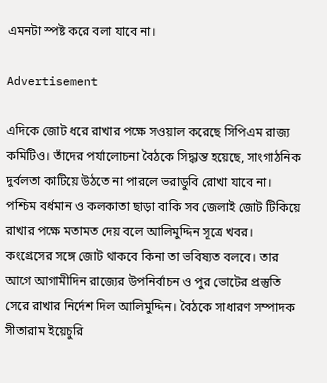এমনটা স্পষ্ট করে বলা যাবে না।

Advertisement

এদিকে জোট ধরে রাখার পক্ষে সওয়াল করেছে সিপিএম রাজ্য কমিটিও। তাঁদের পর্যালোচনা বৈঠকে সিদ্ধান্ত হয়েছে, সাংগাঠনিক দুর্বলতা কাটিয়ে উঠতে না পারলে ভরাডুবি রোখা যাবে না। পশ্চিম বর্ধমান ও কলকাতা ছাড়া বাকি সব জেলাই জোট টিকিয়ে রাখার পক্ষে মতামত দেয় বলে আলিমুদ্দিন সূত্রে খবর। কংগ্রেসের সঙ্গে জোট থাকবে কিনা তা ভবিষ্যত বলবে। তার আগে আগামীদিন রাজ্যের উপনির্বাচন ও পুর ভোটের প্রস্তুতি সেরে রাখার নির্দেশ দিল আলিমুদ্দিন। বৈঠকে সাধারণ সম্পাদক সীতারাম ইয়েচুরি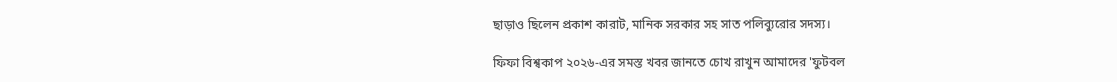ছাড়াও ছিলেন প্রকাশ কারাট, মানিক সরকার সহ সাত পলিব্যুরোর সদস্য।

ফিফা বিশ্বকাপ ২০২৬-এর সমস্ত খবর জানতে চোখ রাখুন আমাদের 'ফুটবল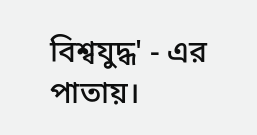বিশ্বযুদ্ধ' - এর পাতায়।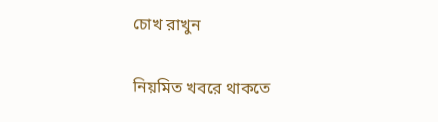চোখ রাখুন

নিয়মিত খবরে থাকতে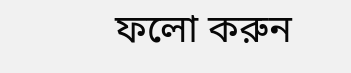ফলো করুন